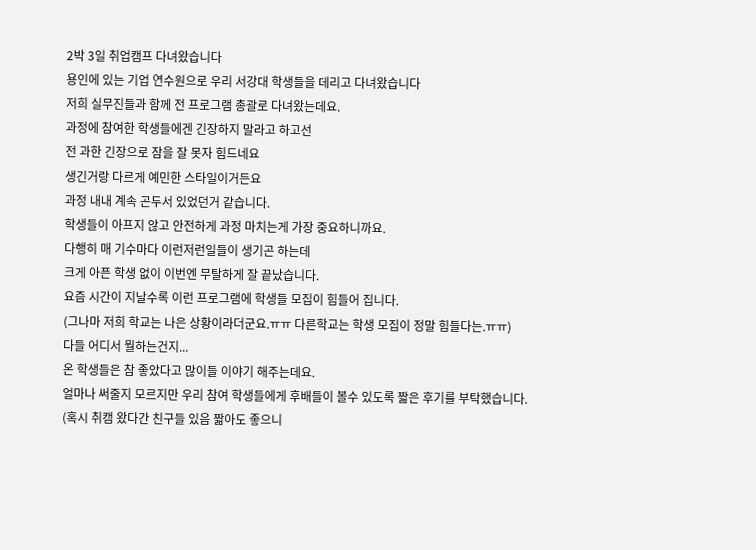2박 3일 취업캠프 다녀왔습니다
용인에 있는 기업 연수원으로 우리 서강대 학생들을 데리고 다녀왔습니다
저희 실무진들과 함께 전 프로그램 총괄로 다녀왔는데요.
과정에 참여한 학생들에겐 긴장하지 말라고 하고선
전 과한 긴장으로 잠을 잘 못자 힘드네요
생긴거랑 다르게 예민한 스타일이거든요
과정 내내 계속 곤두서 있었던거 같습니다.
학생들이 아프지 않고 안전하게 과정 마치는게 가장 중요하니까요.
다행히 매 기수마다 이런저런일들이 생기곤 하는데
크게 아픈 학생 없이 이번엔 무탈하게 잘 끝났습니다.
요즘 시간이 지날수록 이런 프로그램에 학생들 모집이 힘들어 집니다.
(그나마 저희 학교는 나은 상황이라더군요.ㅠㅠ 다른학교는 학생 모집이 정말 힘들다는.ㅠㅠ)
다들 어디서 뭘하는건지...
온 학생들은 참 좋았다고 많이들 이야기 해주는데요.
얼마나 써줄지 모르지만 우리 참여 학생들에게 후배들이 볼수 있도록 짧은 후기를 부탁했습니다.
(혹시 취캠 왔다간 친구들 있음 짧아도 좋으니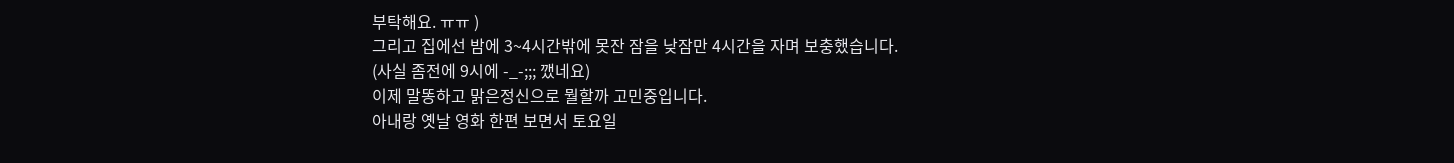부탁해요. ㅠㅠ )
그리고 집에선 밤에 3~4시간밖에 못잔 잠을 낮잠만 4시간을 자며 보충했습니다.
(사실 좀전에 9시에 -_-;;; 깼네요)
이제 말똥하고 맑은정신으로 뭘할까 고민중입니다.
아내랑 옛날 영화 한편 보면서 토요일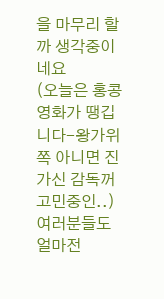을 마무리 할까 생각중이네요
(오늘은 홍콩영화가 땡깁니다-왕가위 쪽 아니면 진가신 감독꺼 고민중인..)
여러분들도 얼마전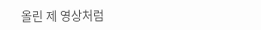올린 제 영상처럼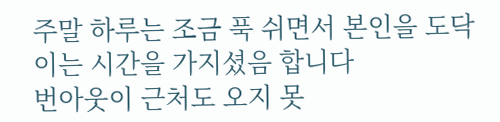주말 하루는 조금 푹 쉬면서 본인을 도닥이는 시간을 가지셨음 합니다
번아웃이 근처도 오지 못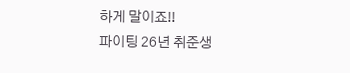하게 말이죠!!
파이팅 26년 취준생